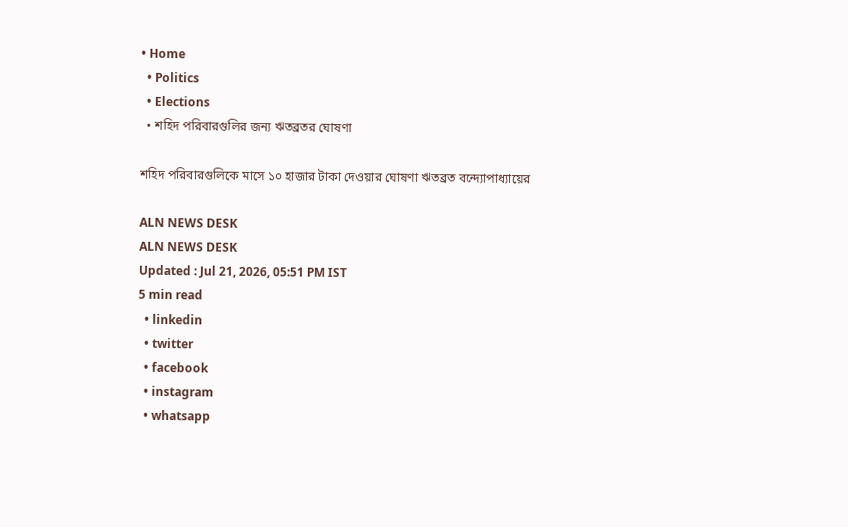• Home
  • Politics
  • Elections
  • শহিদ পরিবারগুলির জন্য ঋতব্রতর ঘোষণা

শহিদ পরিবারগুলিকে মাসে ১০ হাজার টাকা দেওয়ার ঘোষণা ঋতব্রত বন্দ্যোপাধ্যায়ের

ALN NEWS DESK
ALN NEWS DESK
Updated : Jul 21, 2026, 05:51 PM IST
5 min read
  • linkedin
  • twitter
  • facebook
  • instagram
  • whatsapp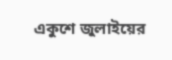একুশে জুলাইয়ের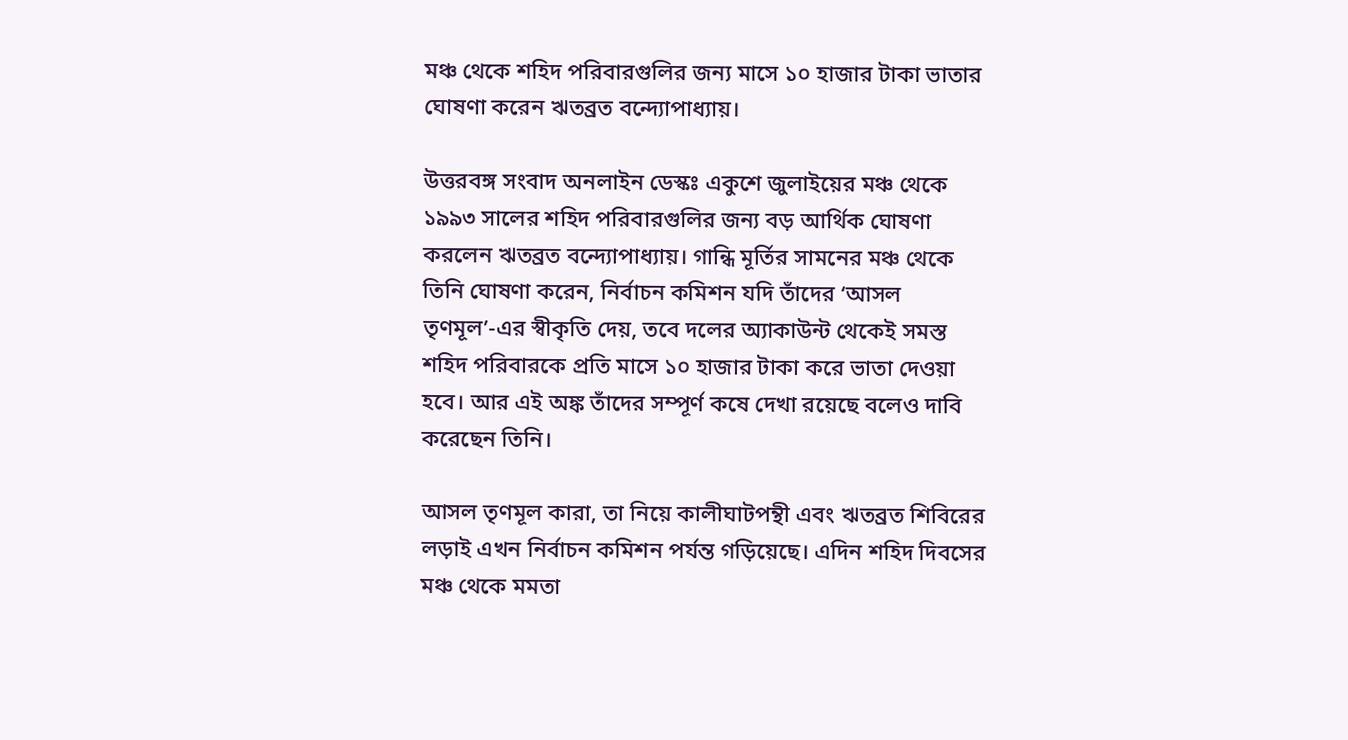মঞ্চ থেকে শহিদ পরিবারগুলির জন্য মাসে ১০ হাজার টাকা ভাতার ঘোষণা করেন ঋতব্রত বন্দ্যোপাধ্যায়।

উত্তরবঙ্গ সংবাদ অনলাইন ডেস্কঃ একুশে জুলাইয়ের মঞ্চ থেকে ১৯৯৩ সালের শহিদ পরিবারগুলির জন্য বড় আর্থিক ঘোষণা করলেন ঋতব্রত বন্দ্যোপাধ্যায়। গান্ধি মূর্তির সামনের মঞ্চ থেকে তিনি ঘোষণা করেন, নির্বাচন কমিশন যদি তাঁদের ‘আসল তৃণমূল’-এর স্বীকৃতি দেয়, তবে দলের অ্যাকাউন্ট থেকেই সমস্ত শহিদ পরিবারকে প্রতি মাসে ১০ হাজার টাকা করে ভাতা দেওয়া হবে। আর এই অঙ্ক তাঁদের সম্পূর্ণ কষে দেখা রয়েছে বলেও দাবি করেছেন তিনি।

আসল তৃণমূল কারা, তা নিয়ে কালীঘাটপন্থী এবং ঋতব্রত শিবিরের লড়াই এখন নির্বাচন কমিশন পর্যন্ত গড়িয়েছে। এদিন শহিদ দিবসের মঞ্চ থেকে মমতা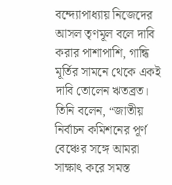বন্দ্যোপাধ্যায় নিজেদের আসল তৃণমূল বলে দাবি করার পাশাপাশি, গান্ধি মূর্তির সামনে থেকে একই দাবি তোলেন ঋতব্রত। তিনি বলেন, “জাতীয় নির্বাচন কমিশনের পূর্ণ বেঞ্চের সঙ্গে আমরা সাক্ষাৎ করে সমস্ত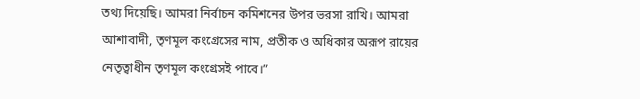তথ্য দিয়েছি। আমরা নির্বাচন কমিশনের উপর ভরসা রাখি। আমরা আশাবাদী, তৃণমূল কংগ্রেসের নাম, প্রতীক ও অধিকার অরূপ রায়ের নেতৃত্বাধীন তৃণমূল কংগ্রেসই পাবে।”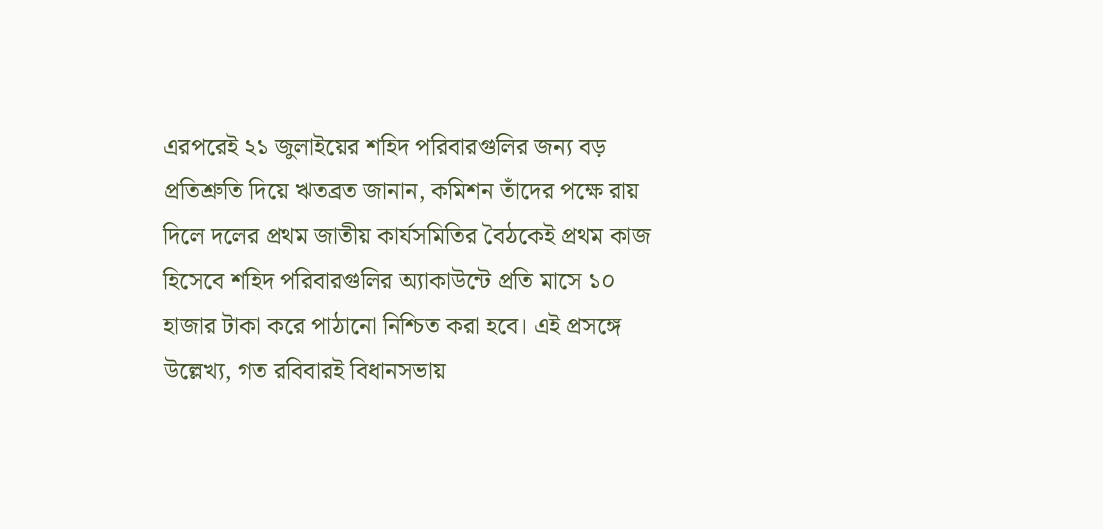এরপরেই ২১ জুলাইয়ের শহিদ পরিবারগুলির জন্য বড় প্রতিশ্রুতি দিয়ে ঋতব্রত জানান, কমিশন তাঁদের পক্ষে রায় দিলে দলের প্রথম জাতীয় কার্যসমিতির বৈঠকেই প্রথম কাজ হিসেবে শহিদ পরিবারগুলির অ্যাকাউন্টে প্রতি মাসে ১০ হাজার টাকা করে পাঠানো নিশ্চিত করা হবে। এই প্রসঙ্গে উল্লেখ্য, গত রবিবারই বিধানসভায়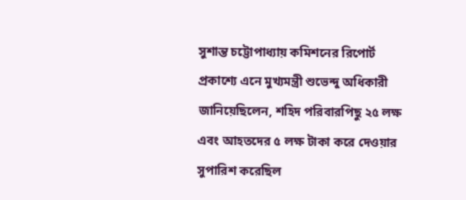সুশান্ত চট্টোপাধ্যায় কমিশনের রিপোর্ট প্রকাশ্যে এনে মুখ্যমন্ত্রী শুভেন্দু অধিকারী জানিয়েছিলেন, শহিদ পরিবারপিছু ২৫ লক্ষ এবং আহতদের ৫ লক্ষ টাকা করে দেওয়ার সুপারিশ করেছিল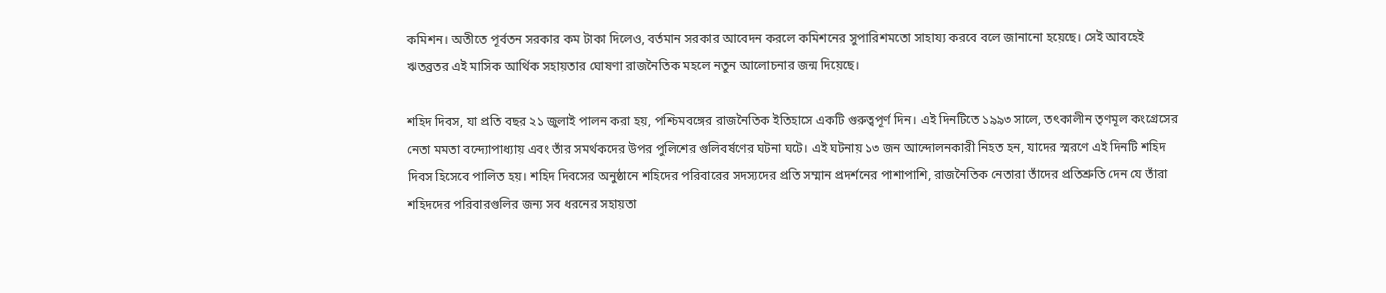কমিশন। অতীতে পূর্বতন সরকার কম টাকা দিলেও, বর্তমান সরকার আবেদন করলে কমিশনের সুপারিশমতো সাহায্য করবে বলে জানানো হয়েছে। সেই আবহেই ঋতব্রতর এই মাসিক আর্থিক সহায়তার ঘোষণা রাজনৈতিক মহলে নতুন আলোচনার জন্ম দিয়েছে।

শহিদ দিবস, যা প্রতি বছর ২১ জুলাই পালন করা হয়, পশ্চিমবঙ্গের রাজনৈতিক ইতিহাসে একটি গুরুত্বপূর্ণ দিন। এই দিনটিতে ১৯৯৩ সালে, তৎকালীন তৃণমূল কংগ্রেসের নেতা মমতা বন্দ্যোপাধ্যায় এবং তাঁর সমর্থকদের উপর পুলিশের গুলিবর্ষণের ঘটনা ঘটে। এই ঘটনায় ১৩ জন আন্দোলনকারী নিহত হন, যাদের স্মরণে এই দিনটি শহিদ দিবস হিসেবে পালিত হয়। শহিদ দিবসের অনুষ্ঠানে শহিদের পরিবারের সদস্যদের প্রতি সম্মান প্রদর্শনের পাশাপাশি, রাজনৈতিক নেতারা তাঁদের প্রতিশ্রুতি দেন যে তাঁরা শহিদদের পরিবারগুলির জন্য সব ধরনের সহায়তা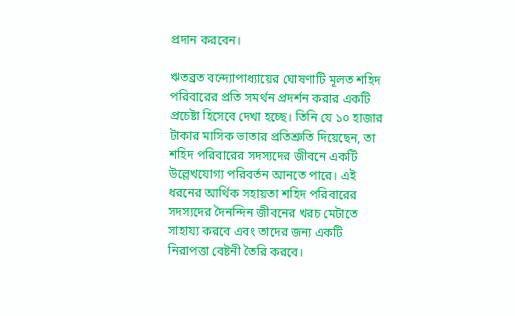প্রদান করবেন।

ঋতব্রত বন্দ্যোপাধ্যায়ের ঘোষণাটি মূলত শহিদ পরিবারের প্রতি সমর্থন প্রদর্শন করার একটি প্রচেষ্টা হিসেবে দেখা হচ্ছে। তিনি যে ১০ হাজার টাকার মাসিক ভাতার প্রতিশ্রুতি দিয়েছেন, তা শহিদ পরিবারের সদস্যদের জীবনে একটি উল্লেখযোগ্য পরিবর্তন আনতে পারে। এই ধরনের আর্থিক সহায়তা শহিদ পরিবারের সদস্যদের দৈনন্দিন জীবনের খরচ মেটাতে সাহায্য করবে এবং তাদের জন্য একটি নিরাপত্তা বেষ্টনী তৈরি করবে।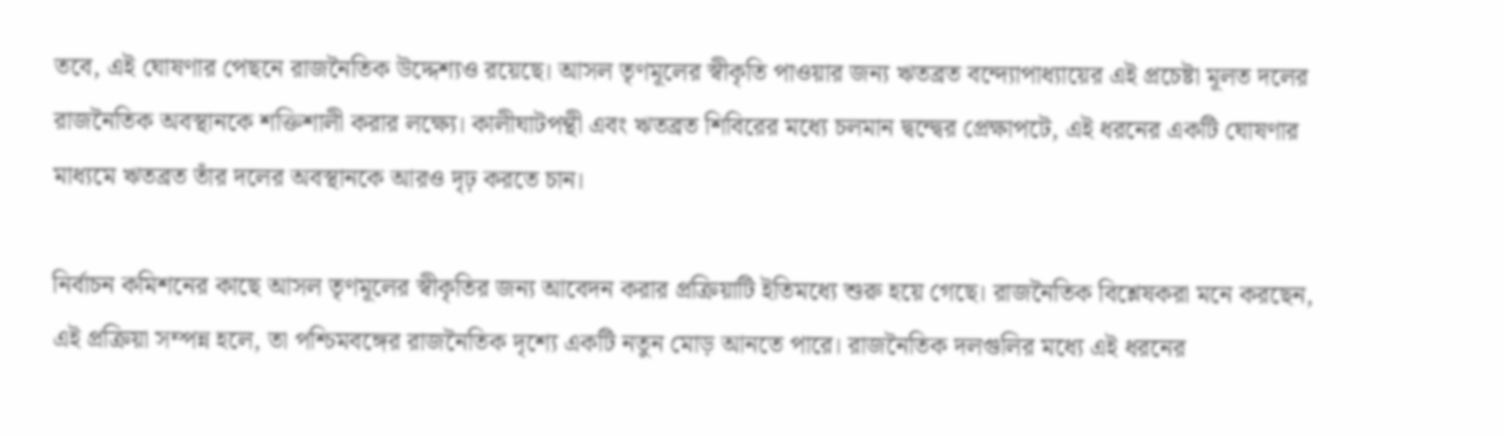তবে, এই ঘোষণার পেছনে রাজনৈতিক উদ্দেশ্যও রয়েছে। আসল তৃণমূলের স্বীকৃতি পাওয়ার জন্য ঋতব্রত বন্দ্যোপাধ্যায়ের এই প্রচেষ্টা মূলত দলের রাজনৈতিক অবস্থানকে শক্তিশালী করার লক্ষ্যে। কালীঘাটপন্থী এবং ঋতব্রত শিবিরের মধ্যে চলমান দ্বন্দ্বের প্রেক্ষাপটে, এই ধরনের একটি ঘোষণার মাধ্যমে ঋতব্রত তাঁর দলের অবস্থানকে আরও দৃঢ় করতে চান।

নির্বাচন কমিশনের কাছে আসল তৃণমূলের স্বীকৃতির জন্য আবেদন করার প্রক্রিয়াটি ইতিমধ্যে শুরু হয়ে গেছে। রাজনৈতিক বিশ্লেষকরা মনে করছেন, এই প্রক্রিয়া সম্পন্ন হলে, তা পশ্চিমবঙ্গের রাজনৈতিক দৃশ্যে একটি নতুন মোড় আনতে পারে। রাজনৈতিক দলগুলির মধ্যে এই ধরনের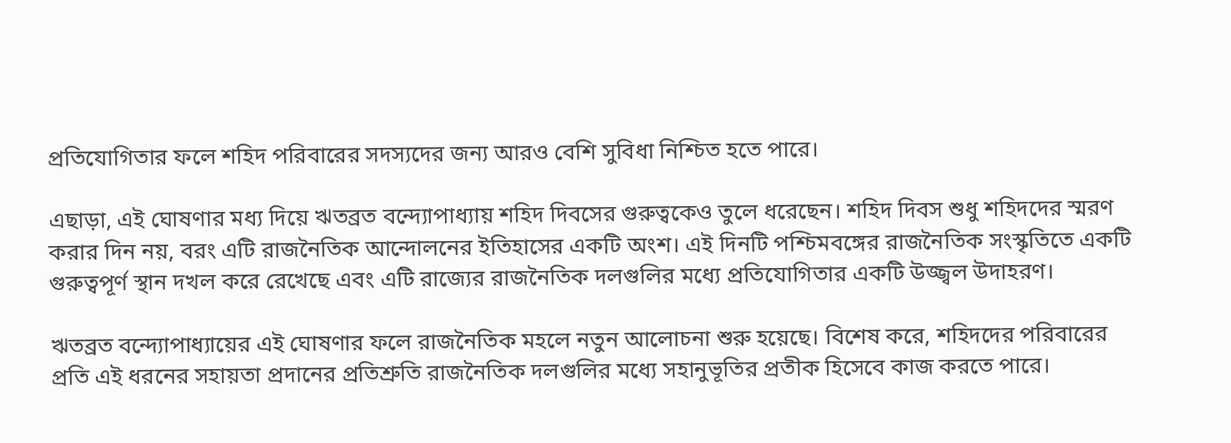প্রতিযোগিতার ফলে শহিদ পরিবারের সদস্যদের জন্য আরও বেশি সুবিধা নিশ্চিত হতে পারে।

এছাড়া, এই ঘোষণার মধ্য দিয়ে ঋতব্রত বন্দ্যোপাধ্যায় শহিদ দিবসের গুরুত্বকেও তুলে ধরেছেন। শহিদ দিবস শুধু শহিদদের স্মরণ করার দিন নয়, বরং এটি রাজনৈতিক আন্দোলনের ইতিহাসের একটি অংশ। এই দিনটি পশ্চিমবঙ্গের রাজনৈতিক সংস্কৃতিতে একটি গুরুত্বপূর্ণ স্থান দখল করে রেখেছে এবং এটি রাজ্যের রাজনৈতিক দলগুলির মধ্যে প্রতিযোগিতার একটি উজ্জ্বল উদাহরণ।

ঋতব্রত বন্দ্যোপাধ্যায়ের এই ঘোষণার ফলে রাজনৈতিক মহলে নতুন আলোচনা শুরু হয়েছে। বিশেষ করে, শহিদদের পরিবারের প্রতি এই ধরনের সহায়তা প্রদানের প্রতিশ্রুতি রাজনৈতিক দলগুলির মধ্যে সহানুভূতির প্রতীক হিসেবে কাজ করতে পারে।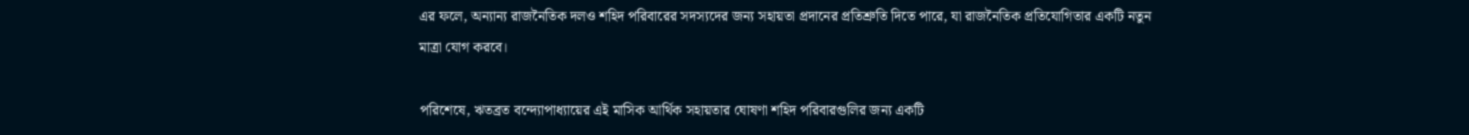এর ফলে, অন্যান্য রাজনৈতিক দলও শহিদ পরিবারের সদস্যদের জন্য সহায়তা প্রদানের প্রতিশ্রুতি দিতে পারে, যা রাজনৈতিক প্রতিযোগিতার একটি নতুন মাত্রা যোগ করবে।

পরিশেষে, ঋতব্রত বন্দ্যোপাধ্যায়ের এই মাসিক আর্থিক সহায়তার ঘোষণা শহিদ পরিবারগুলির জন্য একটি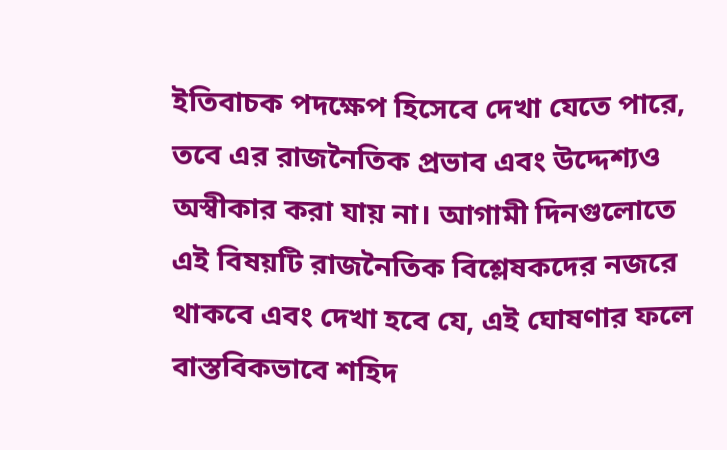ইতিবাচক পদক্ষেপ হিসেবে দেখা যেতে পারে, তবে এর রাজনৈতিক প্রভাব এবং উদ্দেশ্যও অস্বীকার করা যায় না। আগামী দিনগুলোতে এই বিষয়টি রাজনৈতিক বিশ্লেষকদের নজরে থাকবে এবং দেখা হবে যে, এই ঘোষণার ফলে বাস্তবিকভাবে শহিদ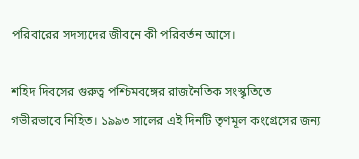পরিবারের সদস্যদের জীবনে কী পরিবর্তন আসে।

শহিদ দিবসের গুরুত্ব পশ্চিমবঙ্গের রাজনৈতিক সংস্কৃতিতে গভীরভাবে নিহিত। ১৯৯৩ সালের এই দিনটি তৃণমূল কংগ্রেসের জন্য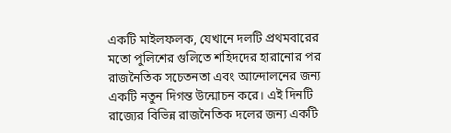একটি মাইলফলক, যেখানে দলটি প্রথমবারের মতো পুলিশের গুলিতে শহিদদের হারানোর পর রাজনৈতিক সচেতনতা এবং আন্দোলনের জন্য একটি নতুন দিগন্ত উন্মোচন করে। এই দিনটি রাজ্যের বিভিন্ন রাজনৈতিক দলের জন্য একটি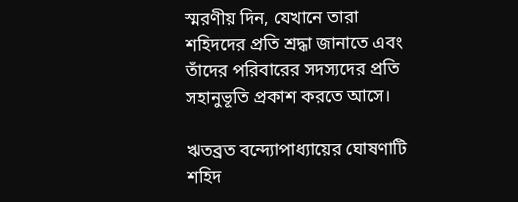স্মরণীয় দিন, যেখানে তারা শহিদদের প্রতি শ্রদ্ধা জানাতে এবং তাঁদের পরিবারের সদস্যদের প্রতি সহানুভূতি প্রকাশ করতে আসে।

ঋতব্রত বন্দ্যোপাধ্যায়ের ঘোষণাটি শহিদ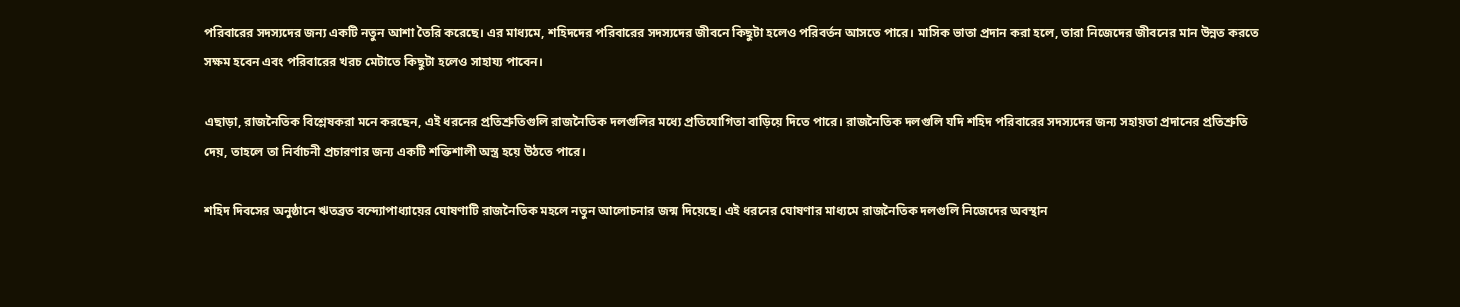পরিবারের সদস্যদের জন্য একটি নতুন আশা তৈরি করেছে। এর মাধ্যমে, শহিদদের পরিবারের সদস্যদের জীবনে কিছুটা হলেও পরিবর্তন আসতে পারে। মাসিক ভাতা প্রদান করা হলে, তারা নিজেদের জীবনের মান উন্নত করতে সক্ষম হবেন এবং পরিবারের খরচ মেটাতে কিছুটা হলেও সাহায্য পাবেন।

এছাড়া, রাজনৈতিক বিশ্লেষকরা মনে করছেন, এই ধরনের প্রতিশ্রুতিগুলি রাজনৈতিক দলগুলির মধ্যে প্রতিযোগিতা বাড়িয়ে দিতে পারে। রাজনৈতিক দলগুলি যদি শহিদ পরিবারের সদস্যদের জন্য সহায়তা প্রদানের প্রতিশ্রুতি দেয়, তাহলে তা নির্বাচনী প্রচারণার জন্য একটি শক্তিশালী অস্ত্র হয়ে উঠতে পারে।

শহিদ দিবসের অনুষ্ঠানে ঋতব্রত বন্দ্যোপাধ্যায়ের ঘোষণাটি রাজনৈতিক মহলে নতুন আলোচনার জন্ম দিয়েছে। এই ধরনের ঘোষণার মাধ্যমে রাজনৈতিক দলগুলি নিজেদের অবস্থান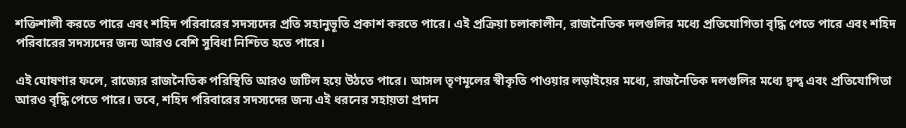শক্তিশালী করতে পারে এবং শহিদ পরিবারের সদস্যদের প্রতি সহানুভূতি প্রকাশ করতে পারে। এই প্রক্রিয়া চলাকালীন, রাজনৈতিক দলগুলির মধ্যে প্রতিযোগিতা বৃদ্ধি পেতে পারে এবং শহিদ পরিবারের সদস্যদের জন্য আরও বেশি সুবিধা নিশ্চিত হতে পারে।

এই ঘোষণার ফলে, রাজ্যের রাজনৈতিক পরিস্থিতি আরও জটিল হয়ে উঠতে পারে। আসল তৃণমূলের স্বীকৃতি পাওয়ার লড়াইয়ের মধ্যে, রাজনৈতিক দলগুলির মধ্যে দ্বন্দ্ব এবং প্রতিযোগিতা আরও বৃদ্ধি পেতে পারে। তবে, শহিদ পরিবারের সদস্যদের জন্য এই ধরনের সহায়তা প্রদান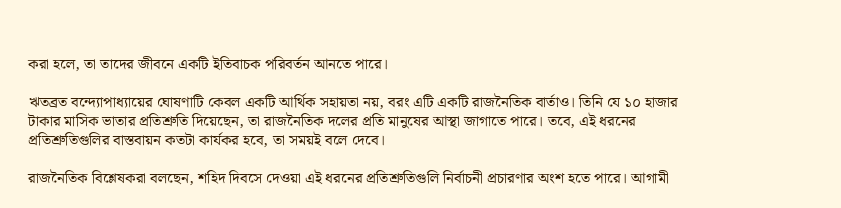করা হলে, তা তাদের জীবনে একটি ইতিবাচক পরিবর্তন আনতে পারে।

ঋতব্রত বন্দ্যোপাধ্যায়ের ঘোষণাটি কেবল একটি আর্থিক সহায়তা নয়, বরং এটি একটি রাজনৈতিক বার্তাও। তিনি যে ১০ হাজার টাকার মাসিক ভাতার প্রতিশ্রুতি দিয়েছেন, তা রাজনৈতিক দলের প্রতি মানুষের আস্থা জাগাতে পারে। তবে, এই ধরনের প্রতিশ্রুতিগুলির বাস্তবায়ন কতটা কার্যকর হবে, তা সময়ই বলে দেবে।

রাজনৈতিক বিশ্লেষকরা বলছেন, শহিদ দিবসে দেওয়া এই ধরনের প্রতিশ্রুতিগুলি নির্বাচনী প্রচারণার অংশ হতে পারে। আগামী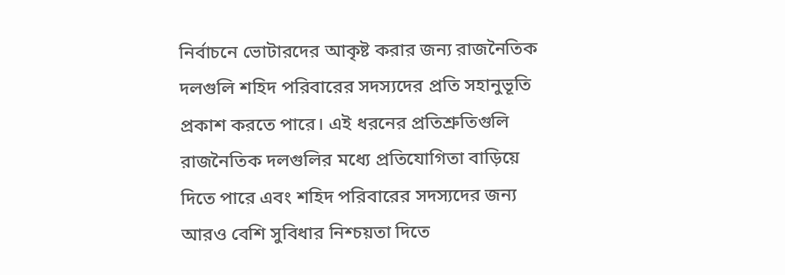নির্বাচনে ভোটারদের আকৃষ্ট করার জন্য রাজনৈতিক দলগুলি শহিদ পরিবারের সদস্যদের প্রতি সহানুভূতি প্রকাশ করতে পারে। এই ধরনের প্রতিশ্রুতিগুলি রাজনৈতিক দলগুলির মধ্যে প্রতিযোগিতা বাড়িয়ে দিতে পারে এবং শহিদ পরিবারের সদস্যদের জন্য আরও বেশি সুবিধার নিশ্চয়তা দিতে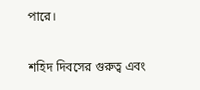পারে।

শহিদ দিবসের গুরুত্ব এবং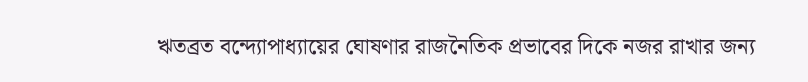ঋতব্রত বন্দ্যোপাধ্যায়ের ঘোষণার রাজনৈতিক প্রভাবের দিকে নজর রাখার জন্য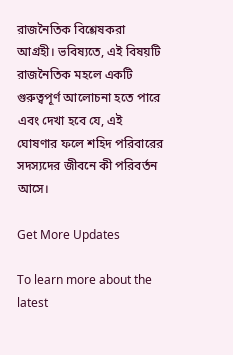রাজনৈতিক বিশ্লেষকরা আগ্রহী। ভবিষ্যতে, এই বিষয়টি রাজনৈতিক মহলে একটি গুরুত্বপূর্ণ আলোচনা হতে পারে এবং দেখা হবে যে, এই ঘোষণার ফলে শহিদ পরিবারের সদস্যদের জীবনে কী পরিবর্তন আসে।

Get More Updates

To learn more about the latest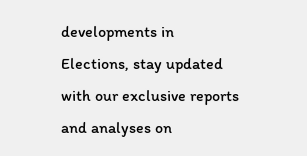developments in Elections, stay updated with our exclusive reports and analyses on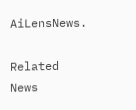AiLensNews.

Related News